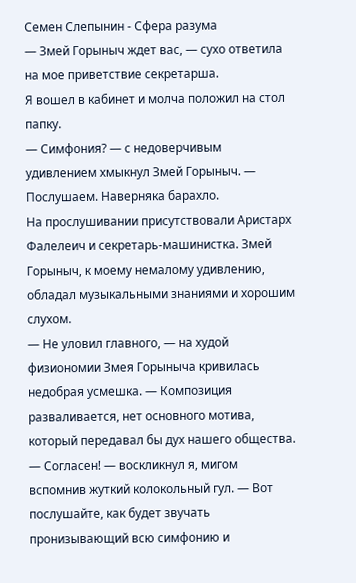Семен Слепынин - Сфера разума
— Змей Горыныч ждет вас, — сухо ответила на мое приветствие секретарша.
Я вошел в кабинет и молча положил на стол папку.
— Симфония? — с недоверчивым удивлением хмыкнул Змей Горыныч. — Послушаем. Наверняка барахло.
На прослушивании присутствовали Аристарх Фалелеич и секретарь-машинистка. Змей Горыныч, к моему немалому удивлению, обладал музыкальными знаниями и хорошим слухом.
— Не уловил главного, — на худой физиономии Змея Горыныча кривилась недобрая усмешка. — Композиция разваливается, нет основного мотива, который передавал бы дух нашего общества.
— Согласен! — воскликнул я, мигом вспомнив жуткий колокольный гул. — Вот послушайте, как будет звучать пронизывающий всю симфонию и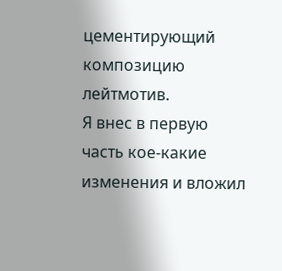цементирующий композицию лейтмотив.
Я внес в первую часть кое-какие изменения и вложил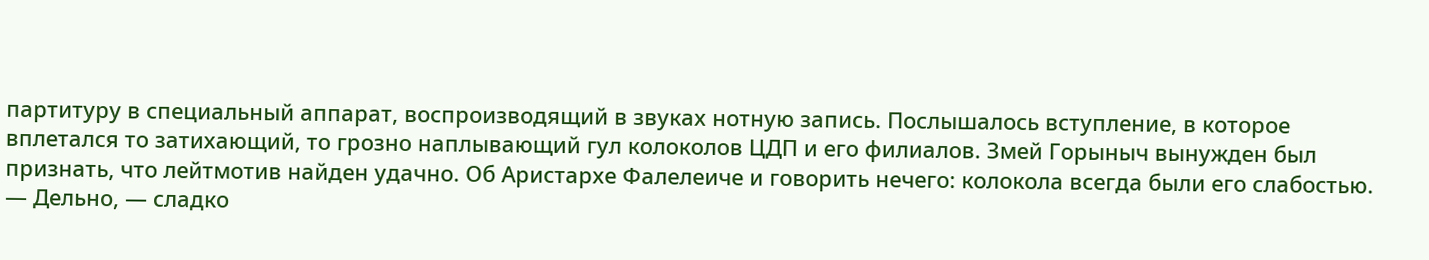партитуру в специальный аппарат, воспроизводящий в звуках нотную запись. Послышалось вступление, в которое вплетался то затихающий, то грозно наплывающий гул колоколов ЦДП и его филиалов. Змей Горыныч вынужден был признать, что лейтмотив найден удачно. Об Аристархе Фалелеиче и говорить нечего: колокола всегда были его слабостью.
— Дельно, — сладко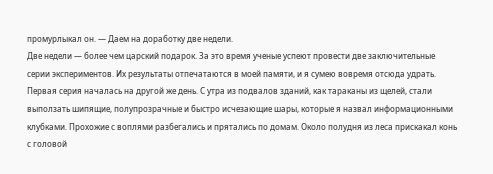промурлыкал он. — Даем на доработку две недели.
Две недели — более чем царский подарок. За это время ученые успеют провести две заключительные серии экспериментов. Их результаты отпечатаются в моей памяти, и я сумею вовремя отсюда удрать.
Первая серия началась на другой же день. С утра из подвалов зданий, как тараканы из щелей, стали выползать шипящие, полупрозрачные и быстро исчезающие шары, которые я назвал информационными клубками. Прохожие с воплями разбегались и прятались по домам. Около полудня из леса прискакал конь с головой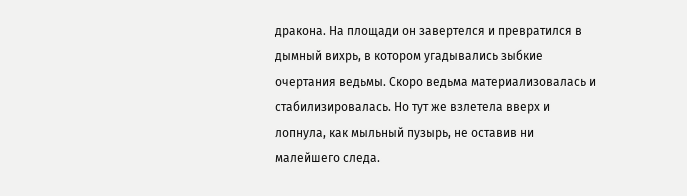дракона. На площади он завертелся и превратился в дымный вихрь, в котором угадывались зыбкие очертания ведьмы. Скоро ведьма материализовалась и стабилизировалась. Но тут же взлетела вверх и лопнула, как мыльный пузырь, не оставив ни малейшего следа.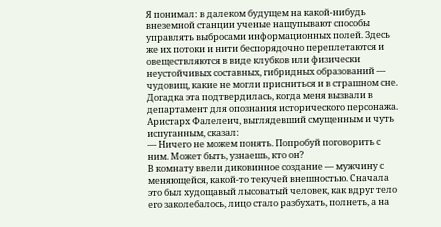Я понимал: в далеком будущем на какой-нибудь внеземной станции ученые нащупывают способы управлять выбросами информационных полей. Здесь же их потоки и нити беспорядочно переплетаются и овеществляются в виде клубков или физически неустойчивых составных, гибридных образований — чудовищ, какие не могли присниться и в страшном сне.
Догадка эта подтвердилась, когда меня вызвали в департамент для опознания исторического персонажа. Аристарх Фалелеич, выглядевший смущенным и чуть испуганным, сказал:
— Ничего не можем понять. Попробуй поговорить с ним. Может быть, узнаешь, кто он?
В комнату ввели диковинное создание — мужчину с меняющейся, какой-то текучей внешностью. Сначала это был худощавый лысоватый человек, как вдруг тело его заколебалось, лицо стало разбухать, полнеть, а на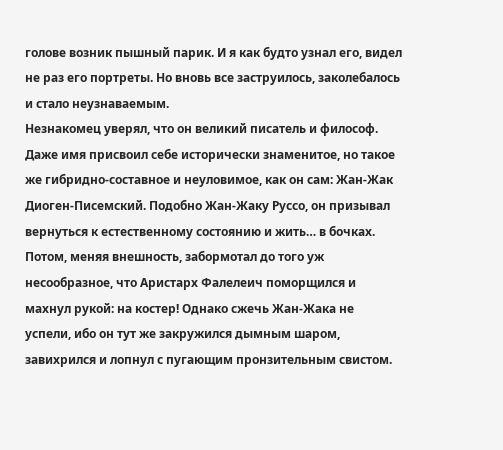голове возник пышный парик. И я как будто узнал его, видел не раз его портреты. Но вновь все заструилось, заколебалось и стало неузнаваемым.
Незнакомец уверял, что он великий писатель и философ. Даже имя присвоил себе исторически знаменитое, но такое же гибридно-составное и неуловимое, как он сам: Жан-Жак Диоген-Писемский. Подобно Жан-Жаку Руссо, он призывал вернуться к естественному состоянию и жить… в бочках. Потом, меняя внешность, забормотал до того уж несообразное, что Аристарх Фалелеич поморщился и махнул рукой: на костер! Однако сжечь Жан-Жака не успели, ибо он тут же закружился дымным шаром, завихрился и лопнул с пугающим пронзительным свистом.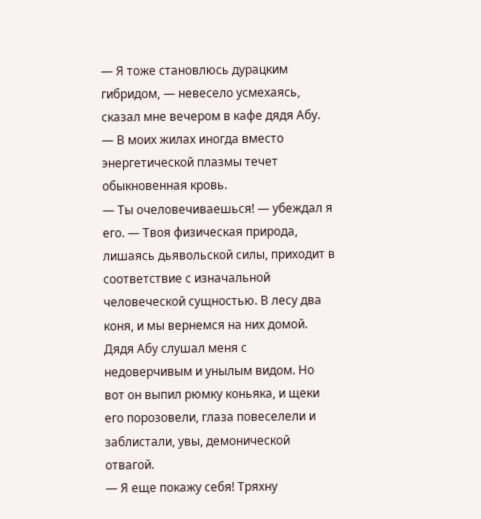— Я тоже становлюсь дурацким гибридом, — невесело усмехаясь, сказал мне вечером в кафе дядя Абу. — В моих жилах иногда вместо энергетической плазмы течет обыкновенная кровь.
— Ты очеловечиваешься! — убеждал я его. — Твоя физическая природа, лишаясь дьявольской силы, приходит в соответствие с изначальной человеческой сущностью. В лесу два коня, и мы вернемся на них домой.
Дядя Абу слушал меня с недоверчивым и унылым видом. Но вот он выпил рюмку коньяка, и щеки его порозовели, глаза повеселели и заблистали, увы, демонической отвагой.
— Я еще покажу себя! Тряхну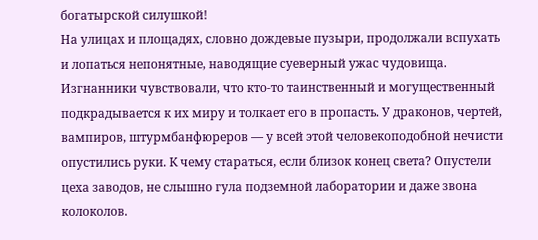богатырской силушкой!
На улицах и площадях, словно дождевые пузыри, продолжали вспухать и лопаться непонятные, наводящие суеверный ужас чудовища. Изгнанники чувствовали, что кто-то таинственный и могущественный подкрадывается к их миру и толкает его в пропасть. У драконов, чертей, вампиров, штурмбанфюреров — у всей этой человекоподобной нечисти опустились руки. К чему стараться, если близок конец света? Опустели цеха заводов, не слышно гула подземной лаборатории и даже звона колоколов.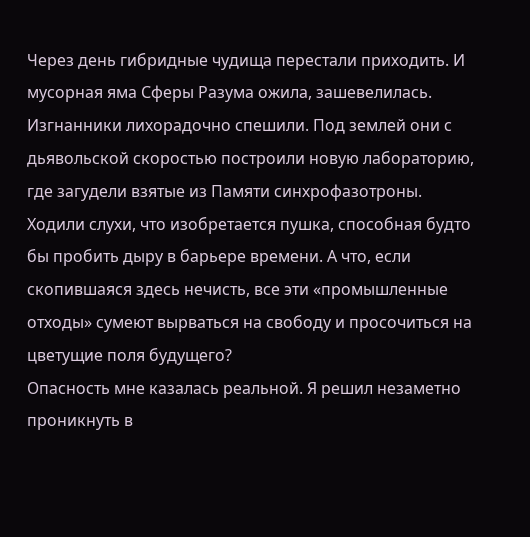Через день гибридные чудища перестали приходить. И мусорная яма Сферы Разума ожила, зашевелилась. Изгнанники лихорадочно спешили. Под землей они с дьявольской скоростью построили новую лабораторию, где загудели взятые из Памяти синхрофазотроны. Ходили слухи, что изобретается пушка, способная будто бы пробить дыру в барьере времени. А что, если скопившаяся здесь нечисть, все эти «промышленные отходы» сумеют вырваться на свободу и просочиться на цветущие поля будущего?
Опасность мне казалась реальной. Я решил незаметно проникнуть в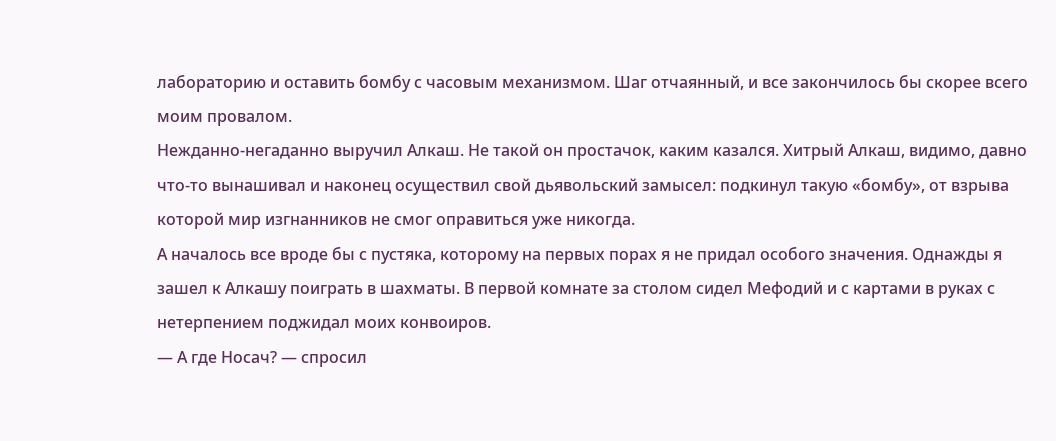лабораторию и оставить бомбу с часовым механизмом. Шаг отчаянный, и все закончилось бы скорее всего моим провалом.
Нежданно-негаданно выручил Алкаш. Не такой он простачок, каким казался. Хитрый Алкаш, видимо, давно что-то вынашивал и наконец осуществил свой дьявольский замысел: подкинул такую «бомбу», от взрыва которой мир изгнанников не смог оправиться уже никогда.
А началось все вроде бы с пустяка, которому на первых порах я не придал особого значения. Однажды я зашел к Алкашу поиграть в шахматы. В первой комнате за столом сидел Мефодий и с картами в руках с нетерпением поджидал моих конвоиров.
— А где Носач? — спросил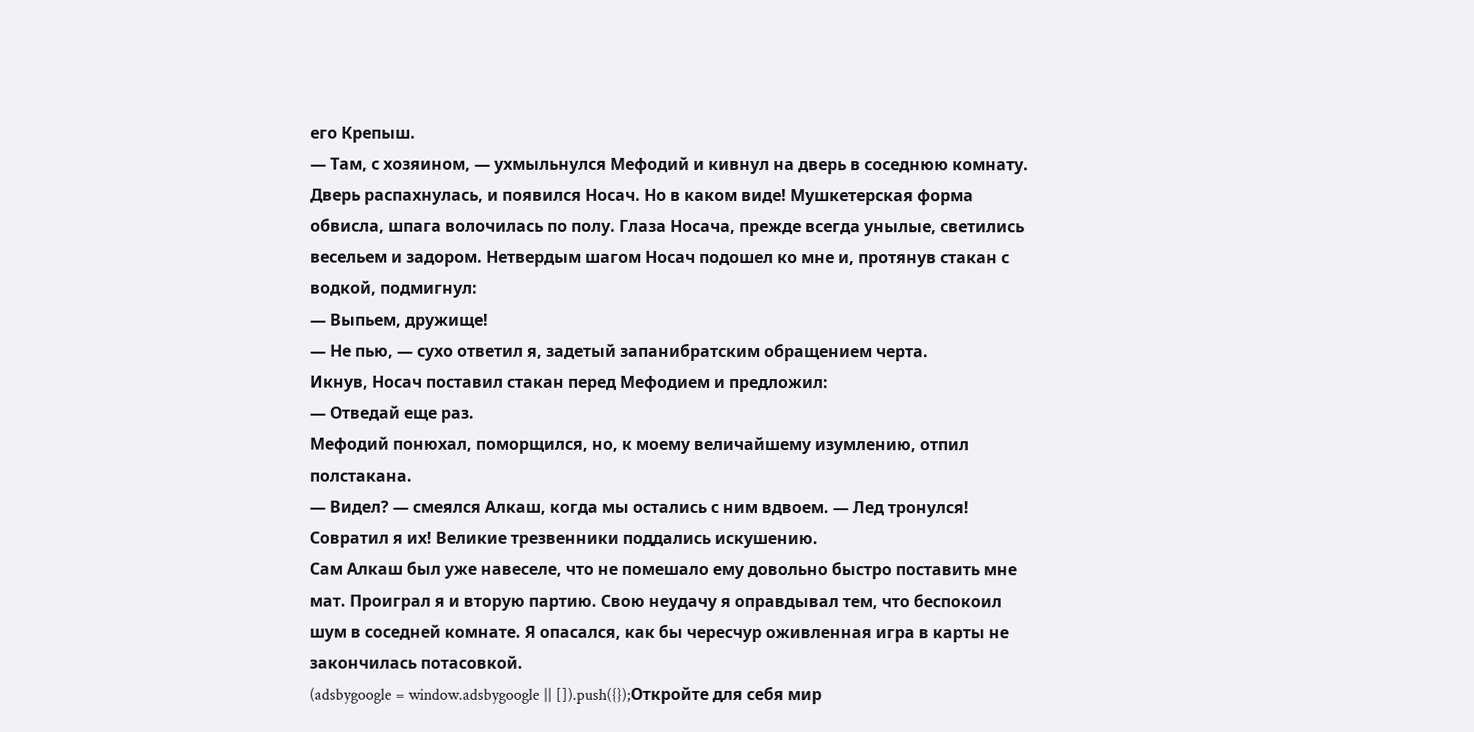его Крепыш.
— Там, с хозяином, — ухмыльнулся Мефодий и кивнул на дверь в соседнюю комнату.
Дверь распахнулась, и появился Носач. Но в каком виде! Мушкетерская форма обвисла, шпага волочилась по полу. Глаза Носача, прежде всегда унылые, светились весельем и задором. Нетвердым шагом Носач подошел ко мне и, протянув стакан с водкой, подмигнул:
— Выпьем, дружище!
— Не пью, — сухо ответил я, задетый запанибратским обращением черта.
Икнув, Носач поставил стакан перед Мефодием и предложил:
— Отведай еще раз.
Мефодий понюхал, поморщился, но, к моему величайшему изумлению, отпил полстакана.
— Видел? — смеялся Алкаш, когда мы остались с ним вдвоем. — Лед тронулся! Совратил я их! Великие трезвенники поддались искушению.
Сам Алкаш был уже навеселе, что не помешало ему довольно быстро поставить мне мат. Проиграл я и вторую партию. Свою неудачу я оправдывал тем, что беспокоил шум в соседней комнате. Я опасался, как бы чересчур оживленная игра в карты не закончилась потасовкой.
(adsbygoogle = window.adsbygoogle || []).push({});Откройте для себя мир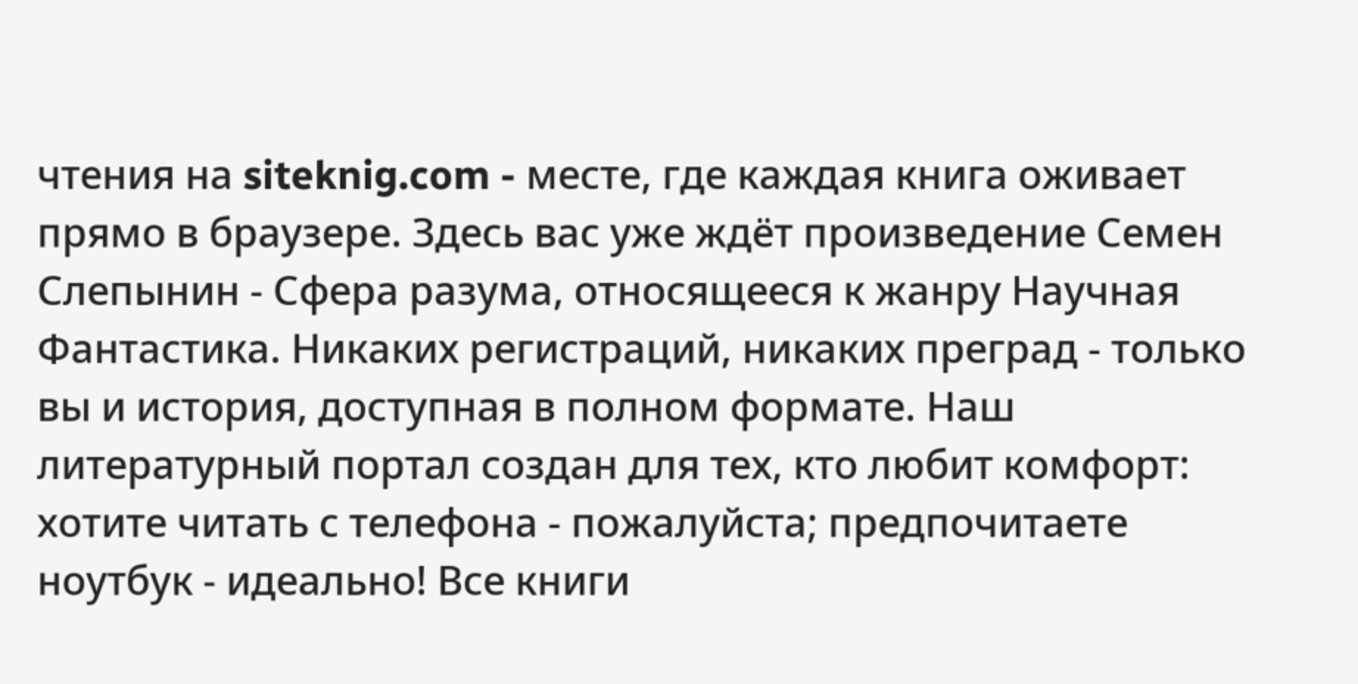чтения на siteknig.com - месте, где каждая книга оживает прямо в браузере. Здесь вас уже ждёт произведение Семен Слепынин - Сфера разума, относящееся к жанру Научная Фантастика. Никаких регистраций, никаких преград - только вы и история, доступная в полном формате. Наш литературный портал создан для тех, кто любит комфорт: хотите читать с телефона - пожалуйста; предпочитаете ноутбук - идеально! Все книги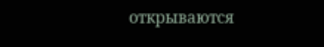открываются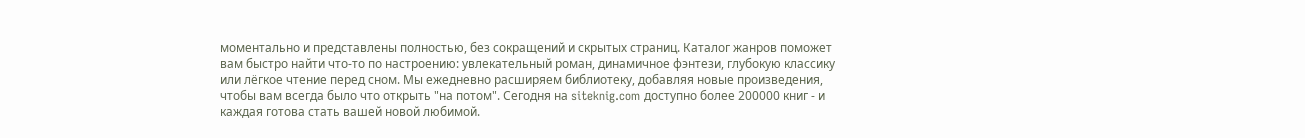моментально и представлены полностью, без сокращений и скрытых страниц. Каталог жанров поможет вам быстро найти что-то по настроению: увлекательный роман, динамичное фэнтези, глубокую классику или лёгкое чтение перед сном. Мы ежедневно расширяем библиотеку, добавляя новые произведения, чтобы вам всегда было что открыть "на потом". Сегодня на siteknig.com доступно более 200000 книг - и каждая готова стать вашей новой любимой.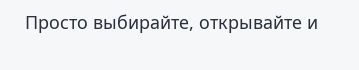Просто выбирайте, открывайте и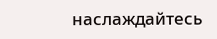наслаждайтесь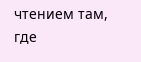чтением там, где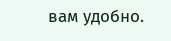вам удобно.